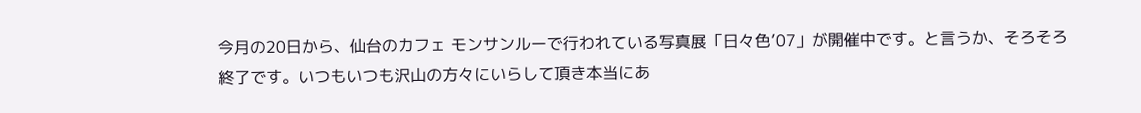今月の20日から、仙台のカフェ モンサンルーで行われている写真展「日々色’07」が開催中です。と言うか、そろそろ終了です。いつもいつも沢山の方々にいらして頂き本当にあ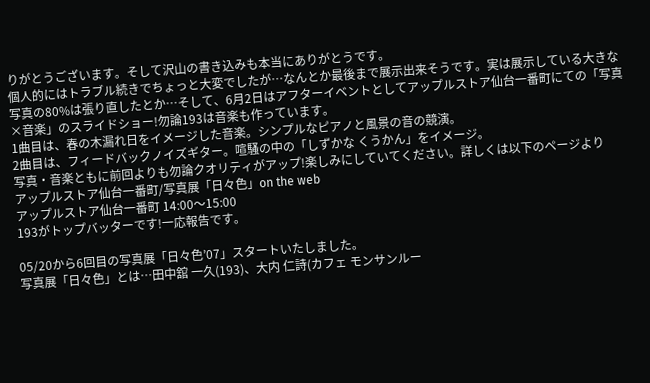りがとうございます。そして沢山の書き込みも本当にありがとうです。
個人的にはトラブル続きでちょっと大変でしたが…なんとか最後まで展示出来そうです。実は展示している大きな写真の80%は張り直したとか…そして、6月2日はアフターイベントとしてアップルストア仙台一番町にての「写真×音楽」のスライドショー!勿論193は音楽も作っています。
1曲目は、春の木漏れ日をイメージした音楽。シンプルなピアノと風景の音の競演。
2曲目は、フィードバックノイズギター。喧騒の中の「しずかな くうかん」をイメージ。
写真・音楽ともに前回よりも勿論クオリティがアップ!楽しみにしていてください。詳しくは以下のページより
アップルストア仙台一番町/写真展「日々色」on the web
アップルストア仙台一番町 14:00〜15:00
193がトップバッターです!一応報告です。

05/20から6回目の写真展「日々色’07」スタートいたしました。
写真展「日々色」とは…田中舘 一久(193)、大内 仁詩(カフェ モンサンルー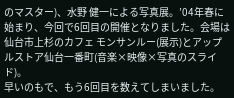のマスター)、水野 健一による写真展。’04年春に始まり、今回で6回目の開催となりました。会場は仙台市上杉のカフェ モンサンルー(展示)とアップルストア仙台一番町(音楽×映像×写真のスライド)。
早いのもで、もう6回目を数えてしまいました。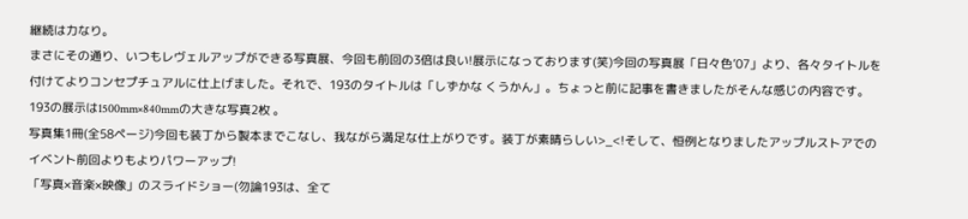継続は力なり。
まさにその通り、いつもレヴェルアップができる写真展、今回も前回の3倍は良い!展示になっております(笑)今回の写真展「日々色’07」より、各々タイトルを付けてよりコンセプチュアルに仕上げました。それで、193のタイトルは「しずかな くうかん」。ちょっと前に記事を書きましたがそんな感じの内容です。
193の展示は1500mm×840mmの大きな写真2枚 。
写真集1冊(全58ページ)今回も装丁から製本までこなし、我ながら満足な仕上がりです。装丁が素晴らしい>_<!そして、恒例となりましたアップルストアでのイベント前回よりもよりパワーアップ!
「写真×音楽×映像」のスライドショー(勿論193は、全て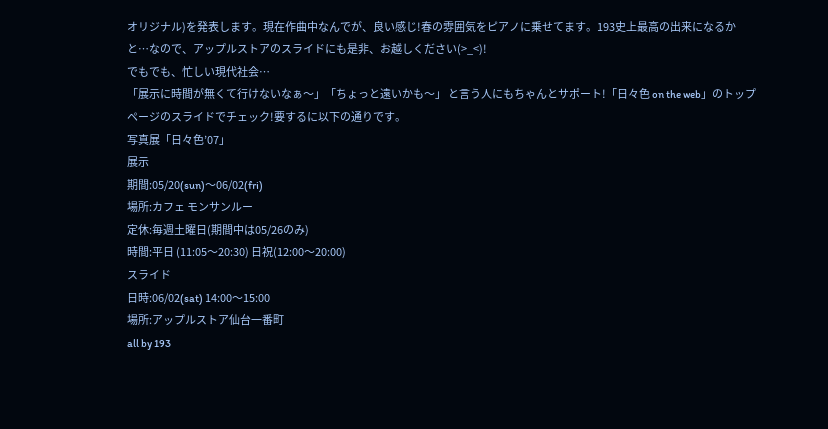オリジナル)を発表します。現在作曲中なんでが、良い感じ!春の雰囲気をピアノに乗せてます。193史上最高の出来になるかと…なので、アップルストアのスライドにも是非、お越しください(>_<)!
でもでも、忙しい現代社会…
「展示に時間が無くて行けないなぁ〜」「ちょっと遠いかも〜」 と言う人にもちゃんとサポート!「日々色 on the web」のトップページのスライドでチェック!要するに以下の通りです。
写真展「日々色’07」
展示
期間:05/20(sun)〜06/02(fri)
場所:カフェ モンサンルー
定休:毎週土曜日(期間中は05/26のみ)
時間:平日 (11:05〜20:30) 日祝(12:00〜20:00)
スライド
日時:06/02(sat) 14:00〜15:00
場所:アップルストア仙台一番町
all by 193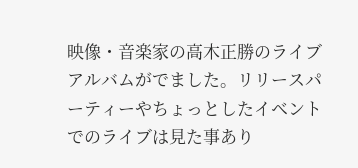映像・音楽家の高木正勝のライブアルバムがでました。リリースパーティーやちょっとしたイベントでのライブは見た事あり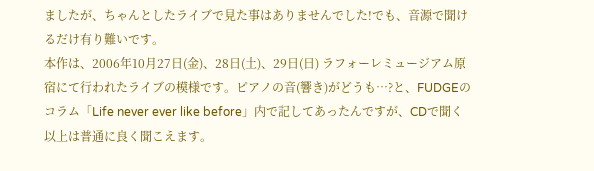ましたが、ちゃんとしたライブで見た事はありませんでした!でも、音源で聞けるだけ有り難いです。
本作は、2006年10月27日(金)、28日(土)、29日(日) ラフォーレミュージアム原宿にて行われたライブの模様です。ピアノの音(響き)がどうも…?と、FUDGEのコラム「Life never ever like before」内で記してあったんですが、CDで聞く以上は普通に良く聞こえます。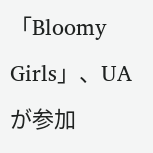「Bloomy Girls」、UAが参加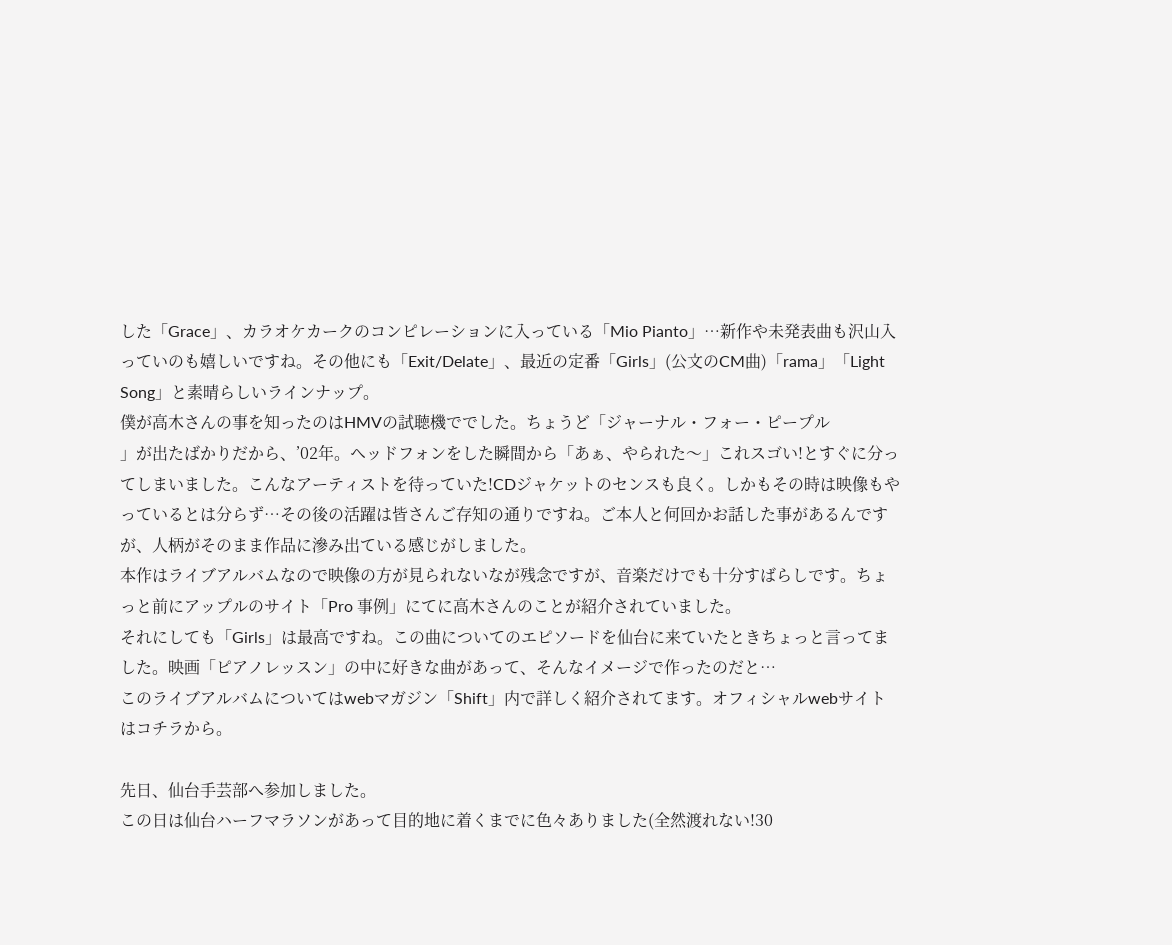した「Grace」、カラオケカークのコンピレーションに入っている「Mio Pianto」…新作や未発表曲も沢山入っていのも嬉しいですね。その他にも「Exit/Delate」、最近の定番「Girls」(公文のCM曲)「rama」「Light Song」と素晴らしいラインナップ。
僕が高木さんの事を知ったのはHMVの試聴機ででした。ちょうど「ジャーナル・フォー・ピープル
」が出たばかりだから、’02年。ヘッドフォンをした瞬間から「あぁ、やられた〜」これスゴい!とすぐに分ってしまいました。こんなアーティストを待っていた!CDジャケットのセンスも良く。しかもその時は映像もやっているとは分らず…その後の活躍は皆さんご存知の通りですね。ご本人と何回かお話した事があるんですが、人柄がそのまま作品に滲み出ている感じがしました。
本作はライブアルバムなので映像の方が見られないなが残念ですが、音楽だけでも十分すばらしです。ちょっと前にアップルのサイト「Pro 事例」にてに高木さんのことが紹介されていました。
それにしても「Girls」は最高ですね。この曲についてのエピソードを仙台に来ていたときちょっと言ってました。映画「ピアノレッスン」の中に好きな曲があって、そんなイメージで作ったのだと…
このライブアルバムについてはwebマガジン「Shift」内で詳しく紹介されてます。オフィシャルwebサイトはコチラから。

先日、仙台手芸部へ参加しました。
この日は仙台ハーフマラソンがあって目的地に着くまでに色々ありました(全然渡れない!30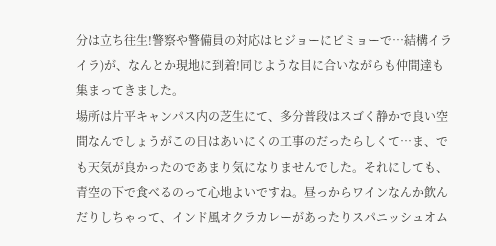分は立ち往生!警察や警備員の対応はヒジョーにビミョーで…結構イライラ)が、なんとか現地に到着!同じような目に合いながらも仲間達も集まってきました。
場所は片平キャンパス内の芝生にて、多分普段はスゴく静かで良い空間なんでしょうがこの日はあいにくの工事のだったらしくて…ま、でも天気が良かったのであまり気になりませんでした。それにしても、青空の下で食べるのって心地よいですね。昼っからワインなんか飲んだりしちゃって、インド風オクラカレーがあったりスパニッシュオム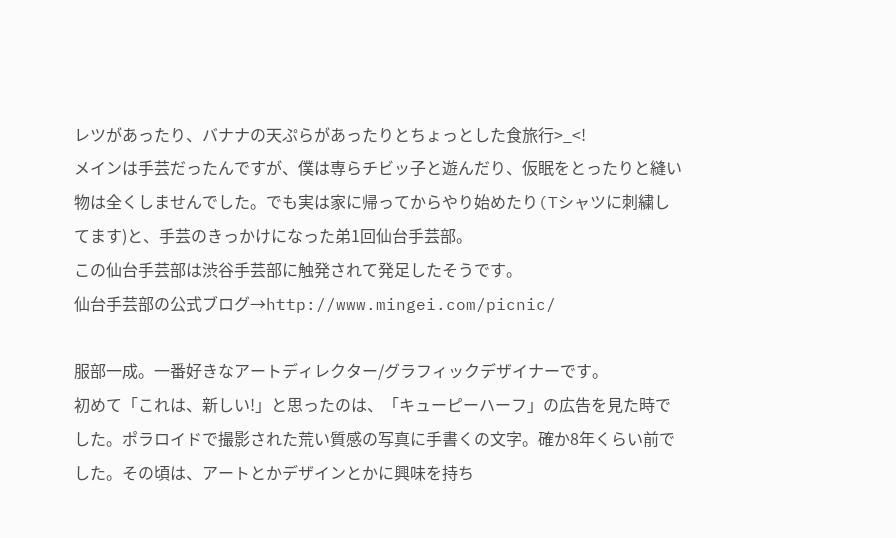レツがあったり、バナナの天ぷらがあったりとちょっとした食旅行>_<!
メインは手芸だったんですが、僕は専らチビッ子と遊んだり、仮眠をとったりと縫い物は全くしませんでした。でも実は家に帰ってからやり始めたり(Tシャツに刺繍してます)と、手芸のきっかけになった弟1回仙台手芸部。
この仙台手芸部は渋谷手芸部に触発されて発足したそうです。
仙台手芸部の公式ブログ→http://www.mingei.com/picnic/

服部一成。一番好きなアートディレクター/グラフィックデザイナーです。
初めて「これは、新しい!」と思ったのは、「キューピーハーフ」の広告を見た時でした。ポラロイドで撮影された荒い質感の写真に手書くの文字。確か8年くらい前でした。その頃は、アートとかデザインとかに興味を持ち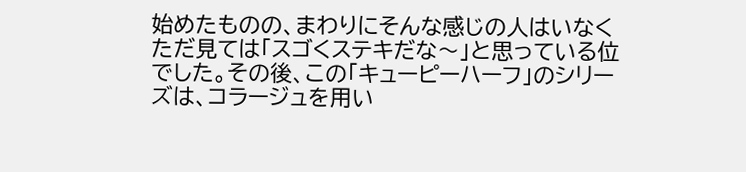始めたものの、まわりにそんな感じの人はいなくただ見ては「スゴくステキだな〜」と思っている位でした。その後、この「キューピーハーフ」のシリーズは、コラージュを用い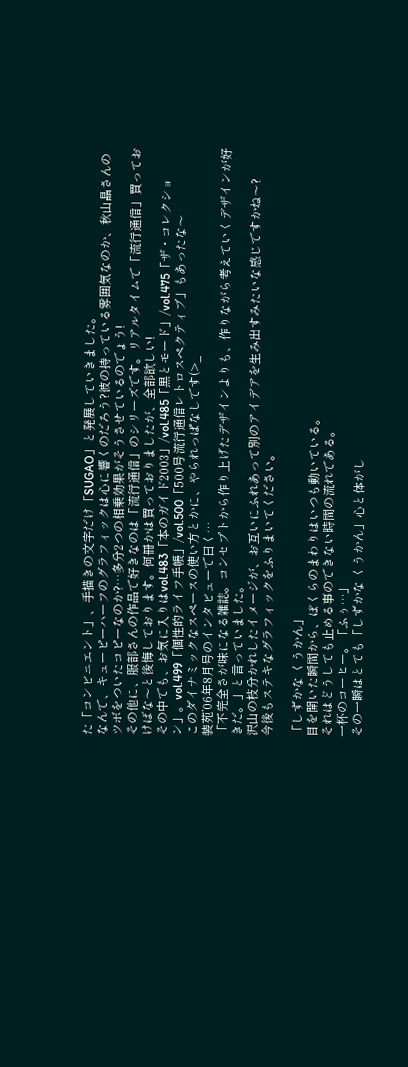た「コンビニエント」、手描きの文字だけ「SUGAO」と発展していきました。
なんで、キューピーハーフのグラフィックは心に響くのだろう?彼の持っている雰囲気なのか、秋山晶さんのツボをついたコピーなのか?…多分2つの相乗効果がそうさせているのでょう!
その他に、服部さんの作品で好きなのは「流行通信」のシリーズです。リアルタイムで「流行通信」買っておけばな〜と後悔しております。何冊かは買っておりましたが、全部欲しい!
その中でも、お気に入りはvol.483「本のガイド2003」/vol.485「黒とモード」/vol.475「ザ・コレクション」。vol.499「個性的ライフ手帳」/vol.500「500号流行通信レトロスペクティブ」もあったな〜
このダイナミックなスペースの使い方とかに、やられっぱなしです(>_
装苑’06年8月号のインタビューで曰く…
「不完全さが味になる雑誌。コンセプトから作り上げたデザインよりも、作りながら考えていくデザインが好きだ。」と言っていました。
沢山の枝分かれしたイメージが、お互いにふれあって別のアイデアを生み出すみたいな感じですかね〜?
今後もステキなグラフィックをふりまいてください。

「しずかな くうかん」
目を開いた瞬間から、ぼくらのまわりはいつも動いている。
それはどうしても止める事のできない時間の流れである。
一杯のコーヒー。「ふぅ…」
その一瞬はとても「しずかな くうかん」心と体がし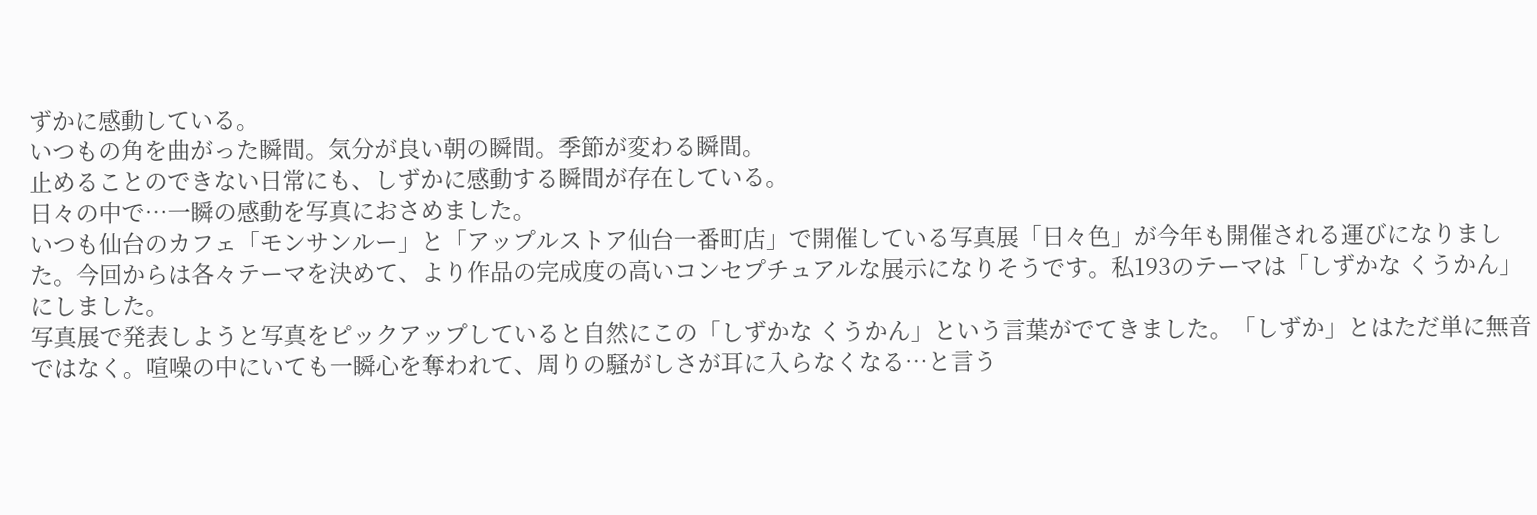ずかに感動している。
いつもの角を曲がった瞬間。気分が良い朝の瞬間。季節が変わる瞬間。
止めることのできない日常にも、しずかに感動する瞬間が存在している。
日々の中で…一瞬の感動を写真におさめました。
いつも仙台のカフェ「モンサンルー」と「アップルストア仙台一番町店」で開催している写真展「日々色」が今年も開催される運びになりました。今回からは各々テーマを決めて、より作品の完成度の高いコンセプチュアルな展示になりそうです。私193のテーマは「しずかな くうかん」にしました。
写真展で発表しようと写真をピックアップしていると自然にこの「しずかな くうかん」という言葉がでてきました。「しずか」とはただ単に無音ではなく。喧噪の中にいても一瞬心を奪われて、周りの騒がしさが耳に入らなくなる…と言う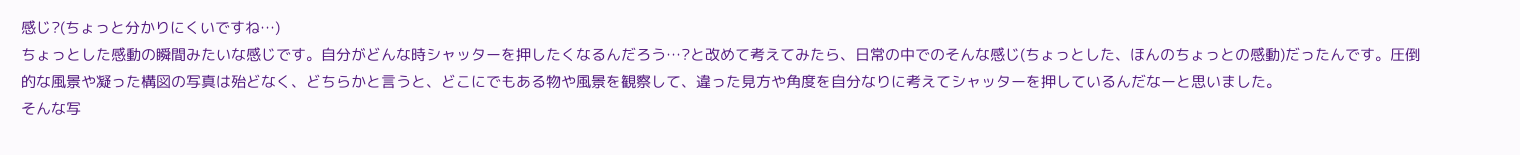感じ?(ちょっと分かりにくいですね…)
ちょっとした感動の瞬間みたいな感じです。自分がどんな時シャッターを押したくなるんだろう…?と改めて考えてみたら、日常の中でのそんな感じ(ちょっとした、ほんのちょっとの感動)だったんです。圧倒的な風景や凝った構図の写真は殆どなく、どちらかと言うと、どこにでもある物や風景を観察して、違った見方や角度を自分なりに考えてシャッターを押しているんだなーと思いました。
そんな写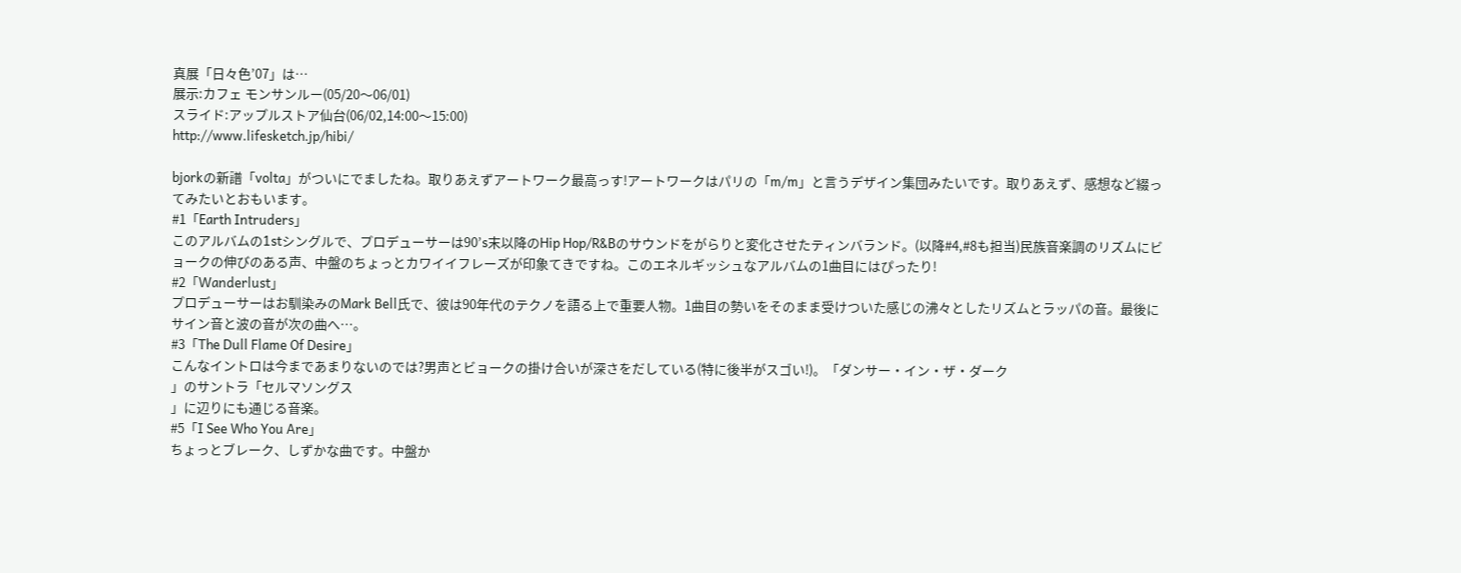真展「日々色’07」は…
展示:カフェ モンサンルー(05/20〜06/01)
スライド:アップルストア仙台(06/02,14:00〜15:00)
http://www.lifesketch.jp/hibi/

bjorkの新譜「volta」がついにでましたね。取りあえずアートワーク最高っす!アートワークはパリの「m/m」と言うデザイン集団みたいです。取りあえず、感想など綴ってみたいとおもいます。
#1「Earth Intruders」
このアルバムの1stシングルで、プロデューサーは90’s末以降のHip Hop/R&Bのサウンドをがらりと変化させたティンバランド。(以降#4,#8も担当)民族音楽調のリズムにビョークの伸びのある声、中盤のちょっとカワイイフレーズが印象てきですね。このエネルギッシュなアルバムの1曲目にはぴったり!
#2「Wanderlust」
プロデューサーはお馴染みのMark Bell氏で、彼は90年代のテクノを語る上で重要人物。1曲目の勢いをそのまま受けついた感じの沸々としたリズムとラッパの音。最後にサイン音と波の音が次の曲へ…。
#3「The Dull Flame Of Desire」
こんなイントロは今まであまりないのでは?男声とビョークの掛け合いが深さをだしている(特に後半がスゴい!)。「ダンサー・イン・ザ・ダーク
」のサントラ「セルマソングス
」に辺りにも通じる音楽。
#5「I See Who You Are」
ちょっとブレーク、しずかな曲です。中盤か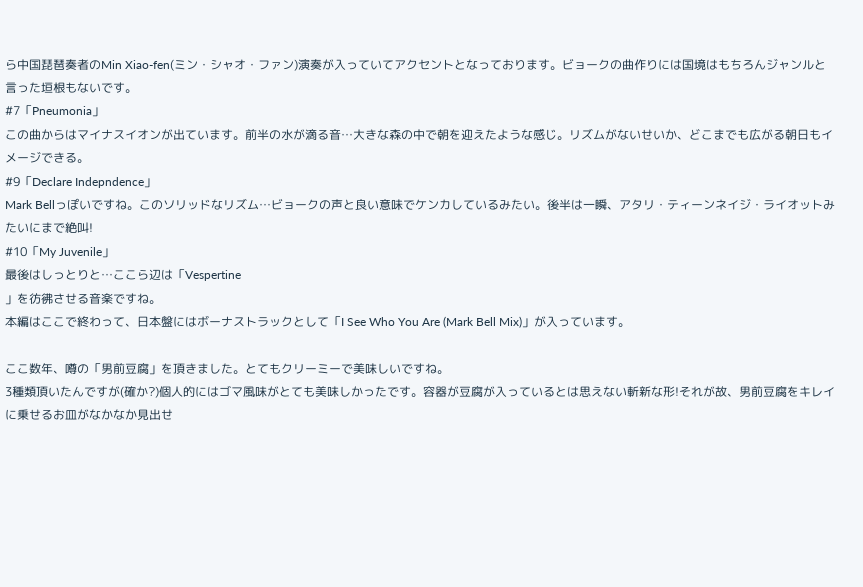ら中国琵琶奏者のMin Xiao-fen(ミン・シャオ・ファン)演奏が入っていてアクセントとなっております。ビョークの曲作りには国境はもちろんジャンルと言った垣根もないです。
#7「Pneumonia」
この曲からはマイナスイオンが出ています。前半の水が滴る音…大きな森の中で朝を迎えたような感じ。リズムがないせいか、どこまでも広がる朝日もイメージできる。
#9「Declare Indepndence」
Mark Bellっぽいですね。このソリッドなリズム…ビョークの声と良い意味でケンカしているみたい。後半は一瞬、アタリ・ティーンネイジ・ライオットみたいにまで絶叫!
#10「My Juvenile」
最後はしっとりと…ここら辺は「Vespertine
」を彷彿させる音楽ですね。
本編はここで終わって、日本盤にはボーナストラックとして「I See Who You Are (Mark Bell Mix)」が入っています。

ここ数年、噂の「男前豆腐」を頂きました。とてもクリーミーで美味しいですね。
3種類頂いたんですが(確か?)個人的にはゴマ風味がとても美味しかったです。容器が豆腐が入っているとは思えない斬新な形!それが故、男前豆腐をキレイに乗せるお皿がなかなか見出せ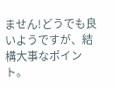ません!どうでも良いようですが、結構大事なポイント。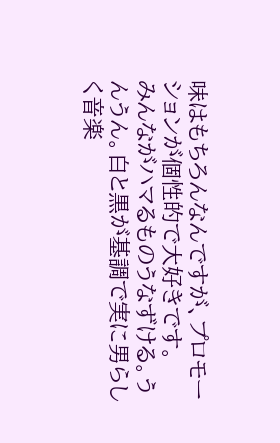味はもちろんなんですが、プロモーションが個性的で大好きです。
みんながハマるものうなずける。うんうん。白と黒が基調で実に男らしく音楽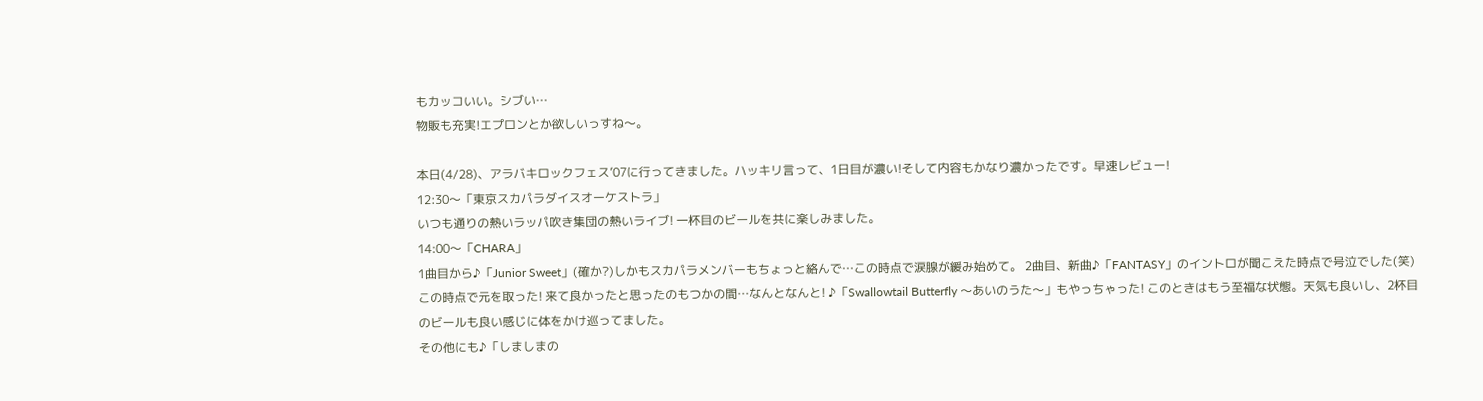もカッコいい。シブい…
物販も充実!エプロンとか欲しいっすね〜。

本日(4/28)、アラバキロックフェス’07に行ってきました。ハッキリ言って、1日目が濃い!そして内容もかなり濃かったです。早速レビュー!
12:30〜「東京スカパラダイスオーケストラ」
いつも通りの熱いラッパ吹き集団の熱いライブ! 一杯目のビールを共に楽しみました。
14:00〜「CHARA」
1曲目から♪「Junior Sweet」(確か?)しかもスカパラメンバーもちょっと絡んで…この時点で涙腺が緩み始めて。 2曲目、新曲♪「FANTASY」のイントロが聞こえた時点で号泣でした(笑)この時点で元を取った! 来て良かったと思ったのもつかの間…なんとなんと! ♪「Swallowtail Butterfly 〜あいのうた〜」もやっちゃった! このときはもう至福な状態。天気も良いし、2杯目のビールも良い感じに体をかけ巡ってました。
その他にも♪「しましまの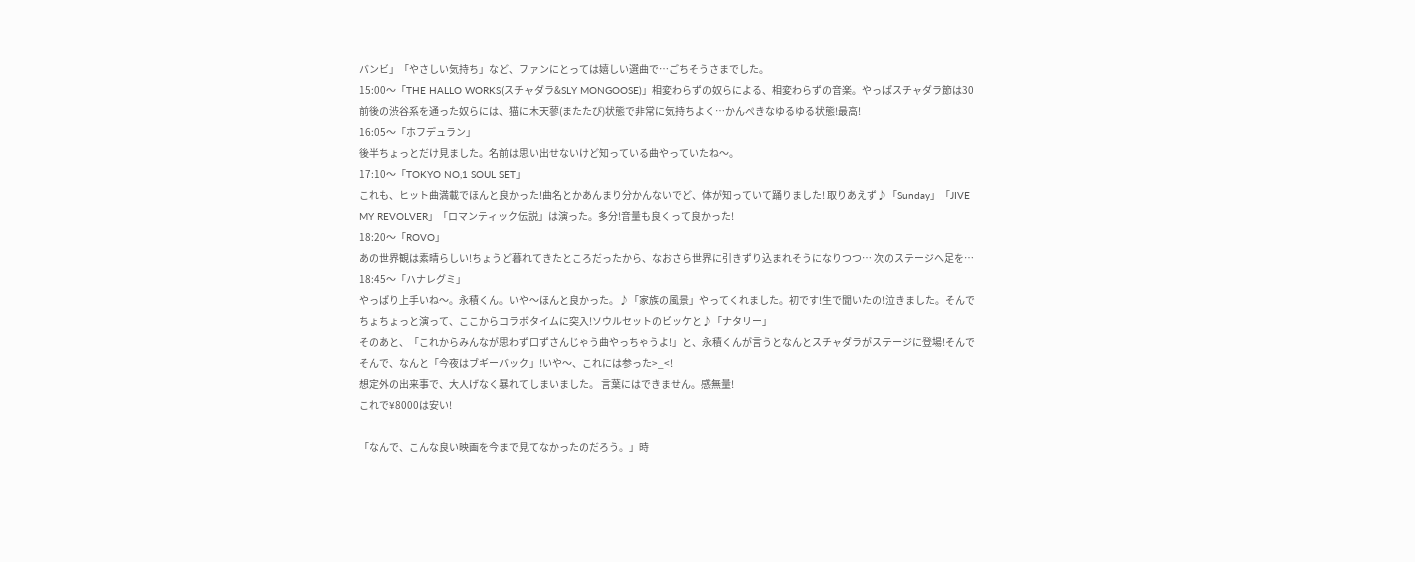バンビ」「やさしい気持ち」など、ファンにとっては嬉しい選曲で…ごちそうさまでした。
15:00〜「THE HALLO WORKS(スチャダラ&SLY MONGOOSE)」相変わらずの奴らによる、相変わらずの音楽。やっぱスチャダラ節は30前後の渋谷系を通った奴らには、猫に木天蓼(またたび)状態で非常に気持ちよく…かんぺきなゆるゆる状態!最高!
16:05〜「ホフデュラン」
後半ちょっとだけ見ました。名前は思い出せないけど知っている曲やっていたね〜。
17:10〜「TOKYO NO,1 SOUL SET」
これも、ヒット曲満載でほんと良かった!曲名とかあんまり分かんないでど、体が知っていて踊りました! 取りあえず♪「Sunday」「JIVE MY REVOLVER」「ロマンティック伝説」は演った。多分!音量も良くって良かった!
18:20〜「ROVO」
あの世界観は素晴らしい!ちょうど暮れてきたところだったから、なおさら世界に引きずり込まれそうになりつつ… 次のステージへ足を…
18:45〜「ハナレグミ」
やっぱり上手いね〜。永積くん。いや〜ほんと良かった。♪「家族の風景」やってくれました。初です!生で聞いたの!泣きました。そんでちょちょっと演って、ここからコラボタイムに突入!ソウルセットのビッケと♪「ナタリー」
そのあと、「これからみんなが思わず口ずさんじゃう曲やっちゃうよ!」と、永積くんが言うとなんとスチャダラがステージに登場!そんでそんで、なんと「今夜はブギーバック」!いや〜、これには参った>_<!
想定外の出来事で、大人げなく暴れてしまいました。 言葉にはできません。感無量!
これで¥8000は安い!

「なんで、こんな良い映画を今まで見てなかったのだろう。」時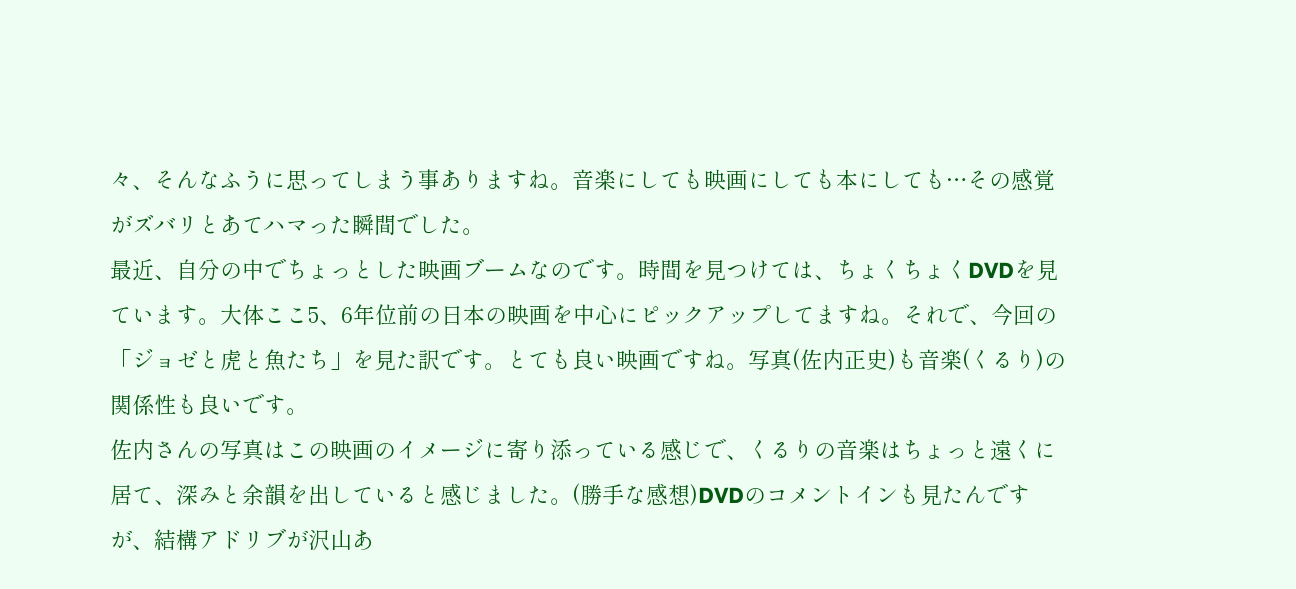々、そんなふうに思ってしまう事ありますね。音楽にしても映画にしても本にしても…その感覚がズバリとあてハマった瞬間でした。
最近、自分の中でちょっとした映画ブームなのです。時間を見つけては、ちょくちょくDVDを見ています。大体ここ5、6年位前の日本の映画を中心にピックアップしてますね。それで、今回の「ジョゼと虎と魚たち」を見た訳です。とても良い映画ですね。写真(佐内正史)も音楽(くるり)の関係性も良いです。
佐内さんの写真はこの映画のイメージに寄り添っている感じで、くるりの音楽はちょっと遠くに居て、深みと余韻を出していると感じました。(勝手な感想)DVDのコメントインも見たんですが、結構アドリブが沢山あ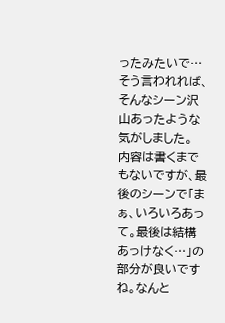ったみたいで…そう言われれば、そんなシーン沢山あったような気がしました。
内容は書くまでもないですが、最後のシーンで「まぁ、いろいろあって。最後は結構あっけなく…」の部分が良いですね。なんと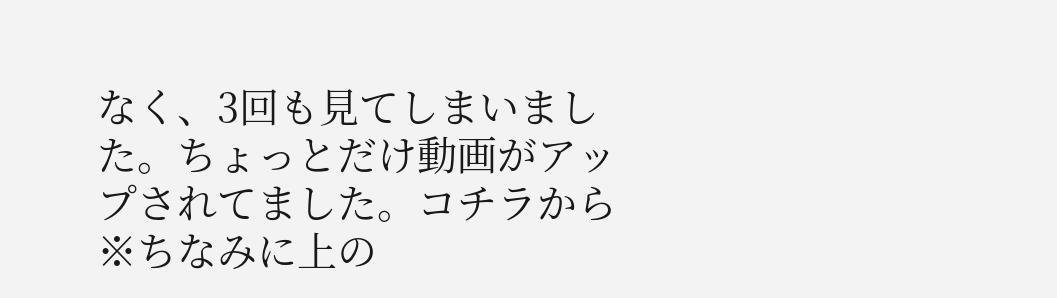なく、3回も見てしまいました。ちょっとだけ動画がアップされてました。コチラから
※ちなみに上の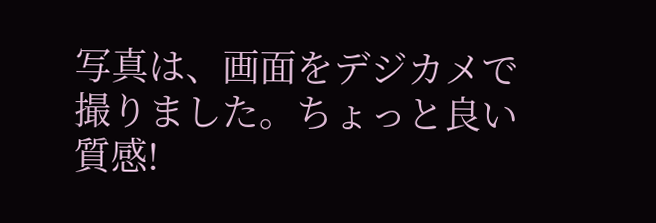写真は、画面をデジカメで撮りました。ちょっと良い質感!